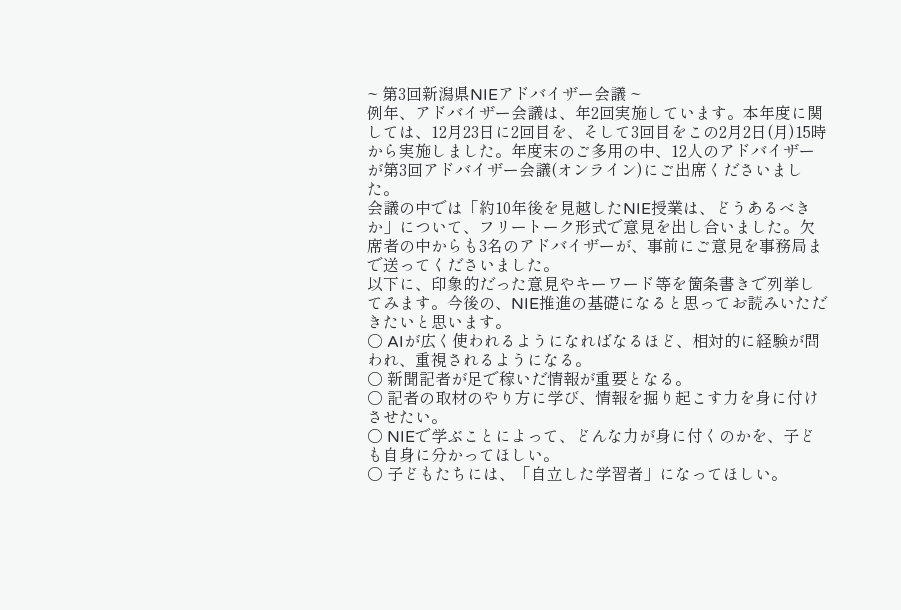~ 第3回新潟県NIEアドバイザー会議 ~
例年、アドバイザー会議は、年2回実施しています。本年度に関しては、12月23日に2回目を、そして3回目をこの2月2日(月)15時から実施しました。年度末のご多用の中、12人のアドバイザーが第3回アドバイザー会議(オンライン)にご出席くださいました。
会議の中では「約10年後を見越したNIE授業は、どうあるべきか」について、フリートーク形式で意見を出し合いました。欠席者の中からも3名のアドバイザーが、事前にご意見を事務局まで送ってくださいました。
以下に、印象的だった意見やキーワード等を箇条書きで列挙してみます。今後の、NIE推進の基礎になると思ってお読みいただきたいと思います。
○ AIが広く使われるようになればなるほど、相対的に経験が問われ、重視されるようになる。
○ 新聞記者が足で稼いだ情報が重要となる。
○ 記者の取材のやり方に学び、情報を掘り起こす力を身に付けさせたい。
○ NIEで学ぶことによって、どんな力が身に付くのかを、子ども自身に分かってほしい。
○ 子どもたちには、「自立した学習者」になってほしい。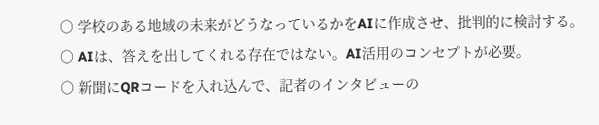○ 学校のある地域の未来がどうなっているかをAIに作成させ、批判的に検討する。
○ AIは、答えを出してくれる存在ではない。AI活用のコンセプトが必要。
○ 新聞にQRコードを入れ込んで、記者のインタビューの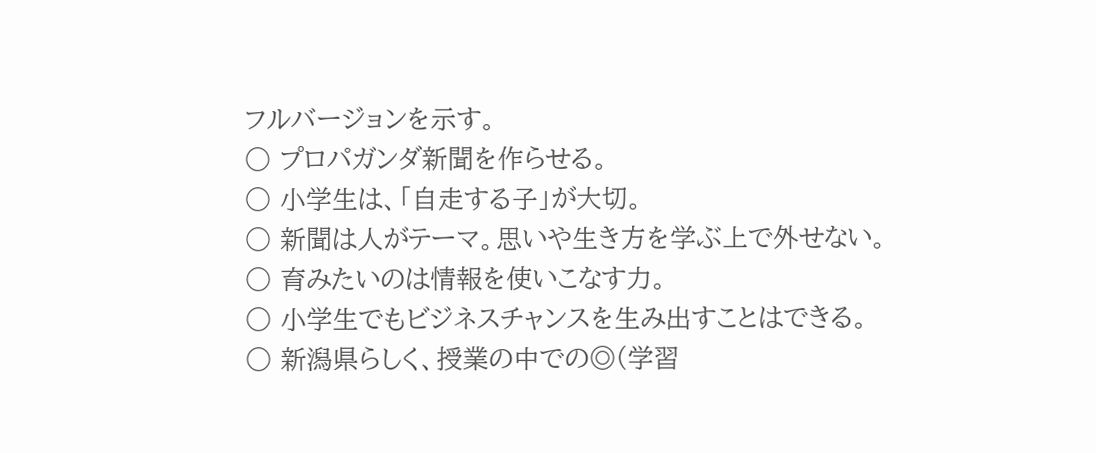フルバージョンを示す。
○ プロパガンダ新聞を作らせる。
○ 小学生は、「自走する子」が大切。
○ 新聞は人がテーマ。思いや生き方を学ぶ上で外せない。
○ 育みたいのは情報を使いこなす力。
○ 小学生でもビジネスチャンスを生み出すことはできる。
○ 新潟県らしく、授業の中での◎(学習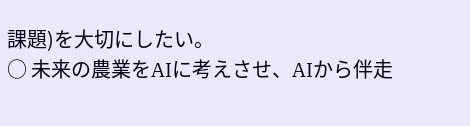課題)を大切にしたい。
○ 未来の農業をAIに考えさせ、AIから伴走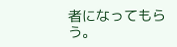者になってもらう。